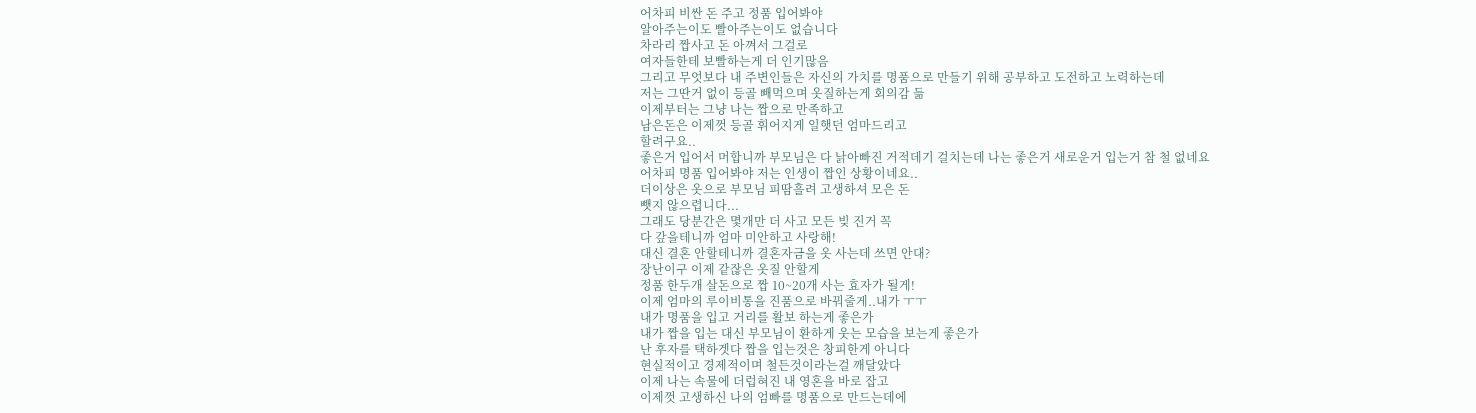어차피 비싼 돈 주고 정품 입어봐야
알아주는이도 빨아주는이도 없습니다
차라리 짭사고 돈 아껴서 그걸로
여자들한테 보빨하는게 더 인기많음
그리고 무엇보다 내 주변인들은 자신의 가치를 명품으로 만들기 위해 공부하고 도전하고 노력하는데
저는 그딴거 없이 등골 빼먹으며 옷질하는게 회의감 듦
이제부터는 그냥 나는 짭으로 만족하고
남은돈은 이제껏 등골 휘어지게 일햇던 엄마드리고
할려구요..
좋은거 입어서 머합니까 부모님은 다 낡아빠진 거적데기 걸치는데 나는 좋은거 새로운거 입는거 참 철 없네요
어차피 명품 입어봐야 저는 인생이 짭인 상황이네요..
더이상은 옷으로 부모님 피땀흘려 고생하셔 모은 돈
뺏지 않으렵니다...
그래도 당분간은 몇개만 더 사고 모든 빚 진거 꼭
다 갚을테니까 엄마 미안하고 사랑해!
대신 결혼 안할테니까 결혼자금을 옷 사는데 쓰면 안대?
장난이구 이제 같잖은 옷질 안할게
정품 한두개 살돈으로 짭 10~20개 사는 효자가 될게!
이제 엄마의 루이비통을 진품으로 바꿔줄게..내가 ㅜㅜ
내가 명품을 입고 거리를 활보 하는게 좋은가
내가 짭을 입는 대신 부모님이 환하게 웃는 모습을 보는게 좋은가
난 후자를 택하겟다 짭을 입는것은 창피한게 아니다
현실적이고 경제적이며 철든것이라는걸 깨달았다
이제 나는 속물에 더럽혀진 내 영혼을 바로 잡고
이제껏 고생하신 나의 엄빠를 명품으로 만드는데에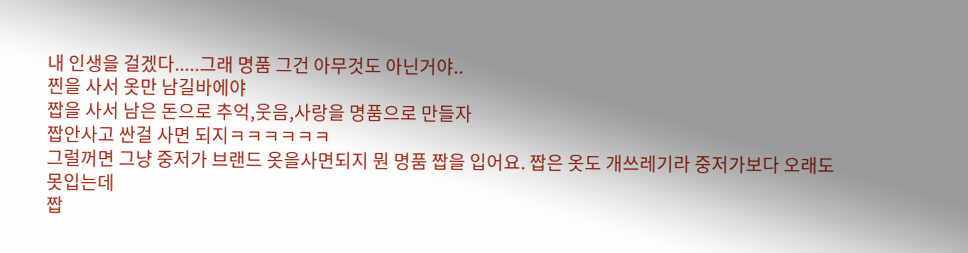내 인생을 걸겠다.....그래 명품 그건 아무것도 아닌거야..
찐을 사서 옷만 남길바에야
짭을 사서 남은 돈으로 추억,웃음,사랑을 명품으로 만들자
짭안사고 싼걸 사면 되지ㅋㅋㅋㅋㅋㅋ
그럴꺼면 그냥 중저가 브랜드 옷을사면되지 뭔 명품 짭을 입어요. 짭은 옷도 개쓰레기라 중저가보다 오래도 못입는데
짭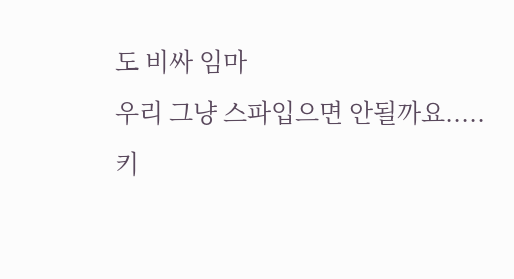도 비싸 임마
우리 그냥 스파입으면 안될까요.....
키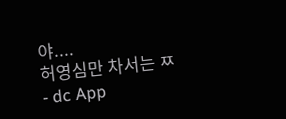야....
허영심만 차서는 ㅉ - dc App